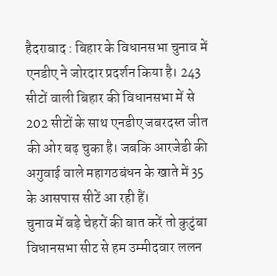हैदराबाद : बिहार के विधानसभा चुनाव में एनडीए ने जोरदार प्रदर्शन किया है। 243 सीटों वाली बिहार की विधानसभा में से 202 सीटों के साथ एनडीए जबरदस्त जीत की ओर बढ़ चुका है। जबकि आरजेडी की अगुवाई वाले महागठबंधन के खाते में 35 के आसपास सीटें आ रही हैं।
चुनाव में बड़े चेहरों की बात करें तो कुटुंबा विधानसभा सीट से हम उम्मीदवार ललन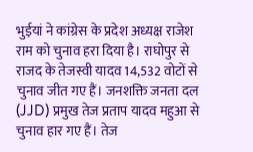भुईयां ने कांग्रेस के प्रदेश अध्यक्ष राजेश राम को चुनाव हरा दिया है। राघोपुर से राजद के तेजस्वी यादव 14,532 वोटों से चुनाव जीत गए हैं। जनशक्ति जनता दल (JJD) प्रमुख तेज प्रताप यादव महुआ से चुनाव हार गए हैं। तेज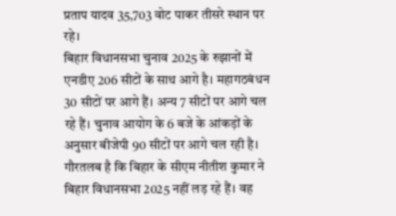प्रताप यादव 35,703 वोट पाकर तीसरे स्थान पर रहे।
बिहार विधानसभा चुनाव 2025 के रुझानों में एनडीए 206 सीटों के साथ आगे है। महागठबंधन 30 सीटों पर आगे हैं। अन्य 7 सीटों पर आगे चल रहे हैं। चुनाव आयोग के 6 बजे के आंकड़ों के अनुसार बीजेपी 90 सीटों पर आगे चल रही है। गौरतलब है कि बिहार के सीएम नीतीश कुमार ने बिहार विधानसभा 2025 नहीं लड़ रहे हैं। वह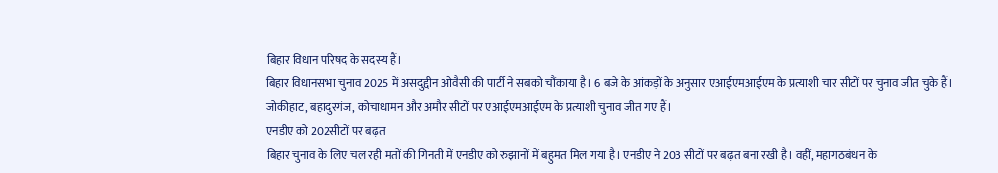बिहार विधान परिषद के सदस्य हैं।
बिहार विधानसभा चुनाव 2025 में असदुद्दीन ओवैसी की पार्टी ने सबको चौंकाया है। 6 बजे के आंकड़ों के अनुसार एआईएमआईएम के प्रत्याशी चार सीटों पर चुनाव जीत चुके हैं। जोकीहाट, बहादुरगंज, कोचाधामन और अमौर सीटों पर एआईएमआईएम के प्रत्याशी चुनाव जीत गए हैं।
एनडीए को 202सीटों पर बढ़त
बिहार चुनाव के लिए चल रही मतों की गिनती में एनडीए को रुझानों में बहुमत मिल गया है। एनडीए ने 203 सीटों पर बढ़त बना रखी है। वहीं, महागठबंधन के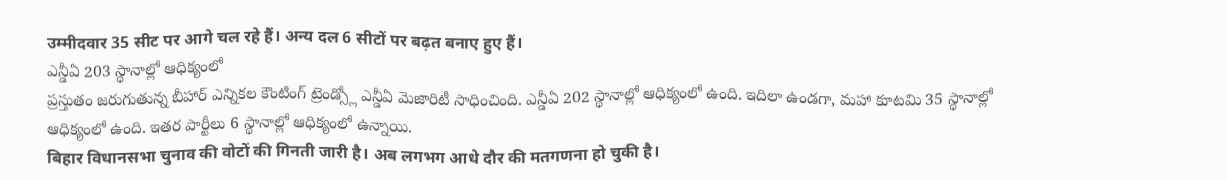उम्मीदवार 35 सीट पर आगे चल रहे हैं। अन्य दल 6 सीटों पर बढ़त बनाए हुए हैं।
ఎన్డీఏ 203 స్థానాల్లో ఆధిక్యంలో
ప్రస్తుతం జరుగుతున్న బీహార్ ఎన్నికల కౌంటింగ్ ట్రెండ్స్లో ఎన్డీఏ మెజారిటీ సాధించింది. ఎన్డీఏ 202 స్థానాల్లో ఆధిక్యంలో ఉంది. ఇదిలా ఉండగా, మహా కూటమి 35 స్థానాల్లో ఆధిక్యంలో ఉంది. ఇతర పార్టీలు 6 స్థానాల్లో ఆధిక్యంలో ఉన్నాయి.
बिहार विधानसभा चुनाव की वोटों की गिनती जारी है। अब लगभग आधे दौर की मतगणना हो चुकी है।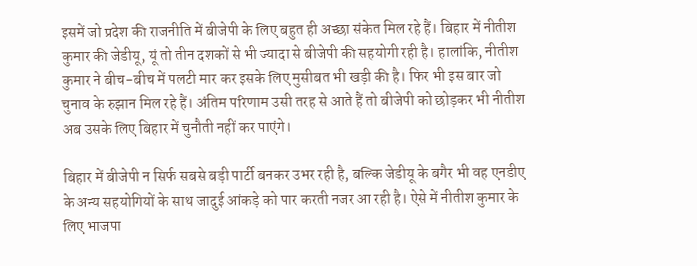इसमें जो प्रदेश की राजनीति में बीजेपी के लिए बहुत ही अच्छा संकेत मिल रहे हैं। बिहार में नीतीश कुमार की जेडीयू, यूं तो तीन दशकों से भी ज्यादा से बीजेपी की सहयोगी रही है। हालांकि, नीतीश कुमार ने बीच-बीच में पलटी मार कर इसके लिए मुसीबत भी खड़ी की है। फिर भी इस बार जो चुनाव के रुझान मिल रहे हैं। अंतिम परिणाम उसी तरह से आते हैं तो बीजेपी को छोड़कर भी नीतीश अब उसके लिए बिहार में चुनौती नहीं कर पाएंगे।

बिहार में बीजेपी न सिर्फ सबसे बड़ी पार्टी बनकर उभर रही है, बल्कि जेडीयू के बगैर भी वह एनडीए के अन्य सहयोगियों के साथ जादुई आंकड़े को पार करती नजर आ रही है। ऐसे में नीतीश कुमार के लिए भाजपा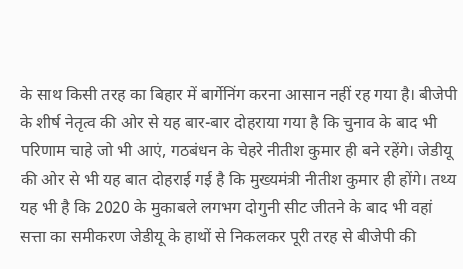के साथ किसी तरह का बिहार में बार्गेनिंग करना आसान नहीं रह गया है। बीजेपी के शीर्ष नेतृत्व की ओर से यह बार-बार दोहराया गया है कि चुनाव के बाद भी परिणाम चाहे जो भी आएं, गठबंधन के चेहरे नीतीश कुमार ही बने रहेंगे। जेडीयू की ओर से भी यह बात दोहराई गई है कि मुख्यमंत्री नीतीश कुमार ही होंगे। तथ्य यह भी है कि 2020 के मुकाबले लगभग दोगुनी सीट जीतने के बाद भी वहां सत्ता का समीकरण जेडीयू के हाथों से निकलकर पूरी तरह से बीजेपी की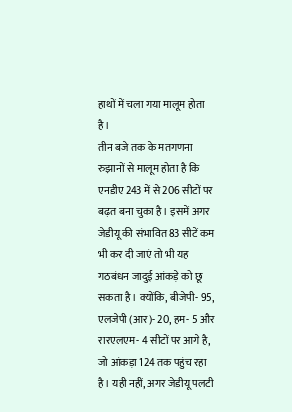हाथों में चला गया मालूम होता है।
तीन बजे तक के मतगणना रुझानों से मालूम होता है कि एनडीए 243 में से 206 सीटों पर बढ़त बना चुका है। इसमें अगर जेडीयू की संभावित 83 सीटें कम भी कर दी जाएं तो भी यह गठबंधन जादुई आंकड़े को छू सकता है। क्योंकि, बीजेपी- 95, एलजेपी (आर)- 20, हम- 5 और रारएलएम- 4 सीटों पर आगे है, जो आंकड़ा 124 तक पहुंच रहा है। यही नहीं, अगर जेडीयू पलटी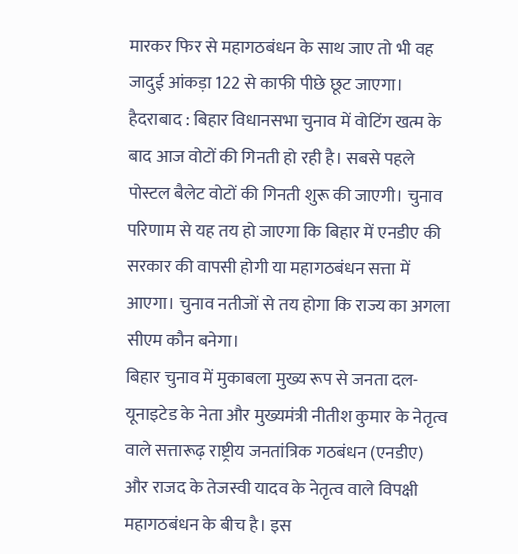मारकर फिर से महागठबंधन के साथ जाए तो भी वह जादुई आंकड़ा 122 से काफी पीछे छूट जाएगा।
हैदराबाद : बिहार विधानसभा चुनाव में वोटिंग खत्म के बाद आज वोटों की गिनती हो रही है। सबसे पहले पोस्टल बैलेट वोटों की गिनती शुरू की जाएगी। चुनाव परिणाम से यह तय हो जाएगा कि बिहार में एनडीए की सरकार की वापसी होगी या महागठबंधन सत्ता में आएगा। चुनाव नतीजों से तय होगा कि राज्य का अगला सीएम कौन बनेगा।
बिहार चुनाव में मुकाबला मुख्य रूप से जनता दल-यूनाइटेड के नेता और मुख्यमंत्री नीतीश कुमार के नेतृत्व वाले सत्तारूढ़ राष्ट्रीय जनतांत्रिक गठबंधन (एनडीए) और राजद के तेजस्वी यादव के नेतृत्व वाले विपक्षी महागठबंधन के बीच है। इस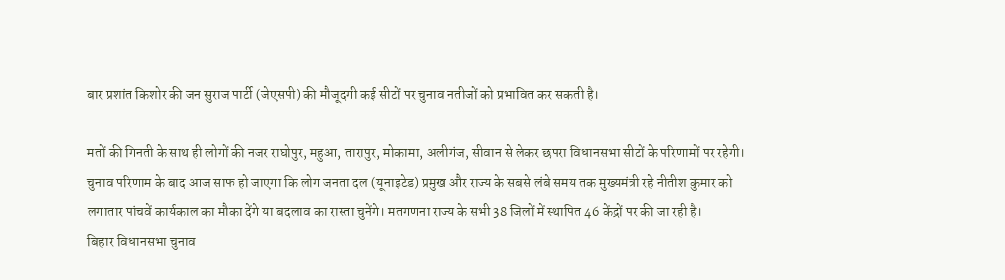बार प्रशांत किशोर की जन सुराज पार्टी (जेएसपी) की मौजूदगी कई सीटों पर चुनाव नतीजों को प्रभावित कर सकती है।

मतों की गिनती के साथ ही लोगों की नजर राघोपुर, महुआ, तारापुर, मोकामा, अलीगंज, सीवान से लेकर छपरा विधानसभा सीटों के परिणामों पर रहेगी। चुनाव परिणाम के बाद आज साफ हो जाएगा कि लोग जनता दल (यूनाइटेड) प्रमुख और राज्य के सबसे लंबे समय तक मुख्यमंत्री रहे नीतीश कुमार को लगातार पांचवें कार्यकाल का मौका देंगे या बदलाव का रास्ता चुनेंगे। मतगणना राज्य के सभी 38 जिलों में स्थापित 46 केंद्रों पर की जा रही है।
बिहार विधानसभा चुनाव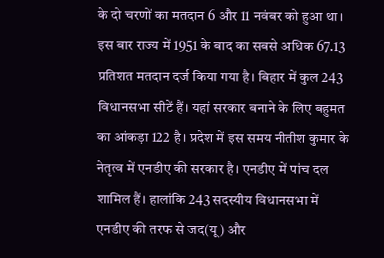के दो चरणों का मतदान 6 और 11 नवंबर को हुआ था। इस बार राज्य में 1951 के बाद का सबसे अधिक 67.13 प्रतिशत मतदान दर्ज किया गया है। बिहार में कुल 243 विधानसभा सीटें हैं। यहां सरकार बनाने के लिए बहुमत का आंकड़ा 122 है। प्रदेश में इस समय नीतीश कुमार के नेतृत्व में एनडीए की सरकार है। एनडीए में पांच दल शामिल हैं। हालांकि 243 सदस्यीय विधानसभा में एनडीए की तरफ से जद(यू) और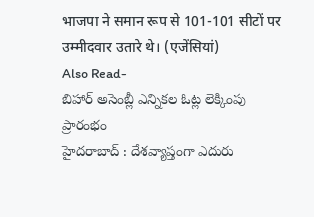भाजपा ने समान रूप से 101-101 सीटों पर उम्मीदवार उतारे थे। (एजेंसियां)
Also Read-
బిహార్ అసెంబ్లీ ఎన్నికల ఓట్ల లెక్కింపు ప్రారంభం
హైదరాబాద్ : దేశవ్యాప్తంగా ఎదురు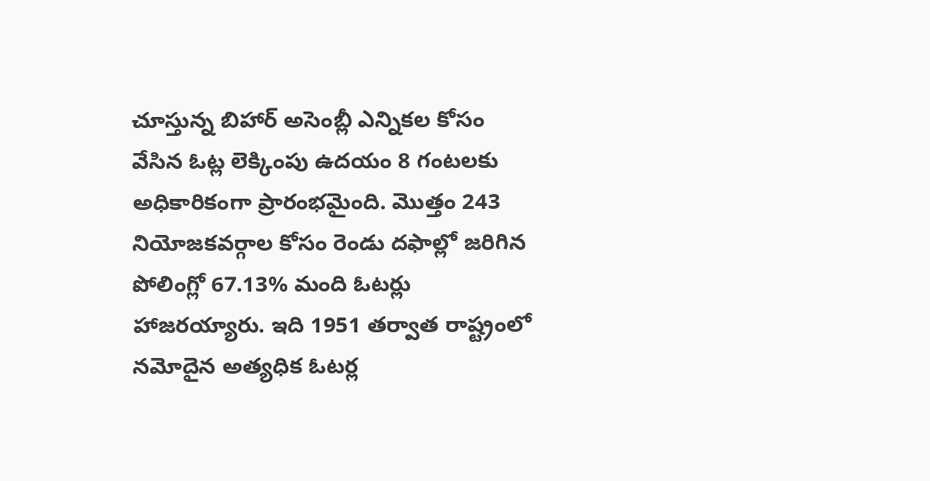చూస్తున్న బిహార్ అసెంబ్లీ ఎన్నికల కోసం వేసిన ఓట్ల లెక్కింపు ఉదయం 8 గంటలకు అధికారికంగా ప్రారంభమైంది. మొత్తం 243 నియోజకవర్గాల కోసం రెండు దఫాల్లో జరిగిన పోలింగ్లో 67.13% మంది ఓటర్లు హాజరయ్యారు. ఇది 1951 తర్వాత రాష్ట్రంలో నమోదైన అత్యధిక ఓటర్ల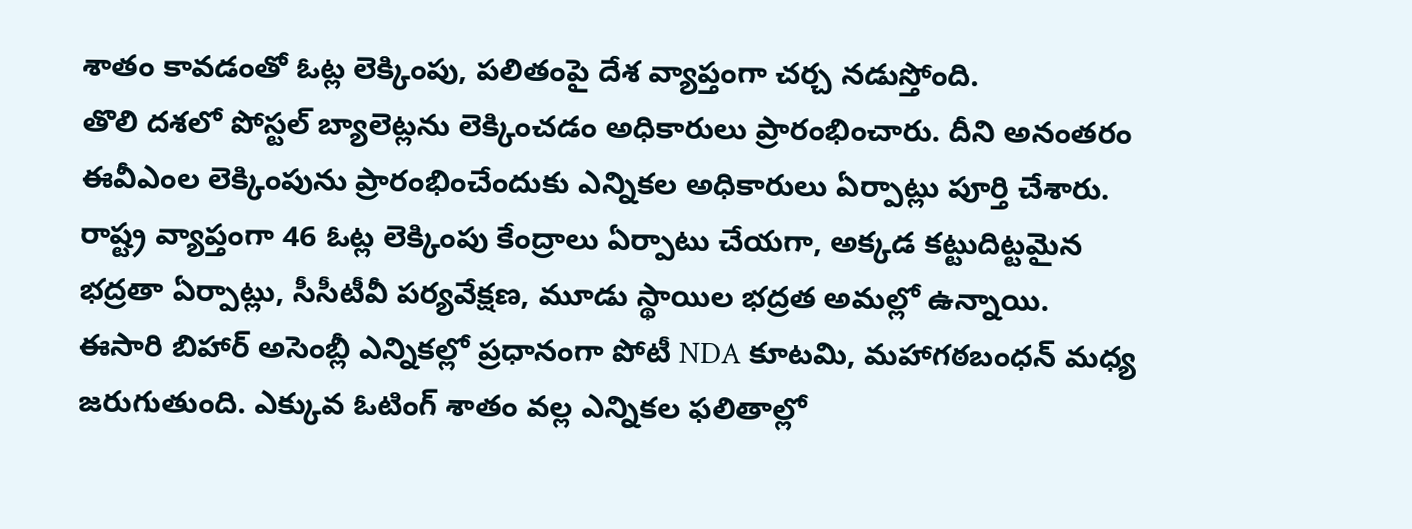శాతం కావడంతో ఓట్ల లెక్కింపు, పలితంపై దేశ వ్యాప్తంగా చర్చ నడుస్తోంది.
తొలి దశలో పోస్టల్ బ్యాలెట్లను లెక్కించడం అధికారులు ప్రారంభించారు. దీని అనంతరం ఈవీఎంల లెక్కింపును ప్రారంభించేందుకు ఎన్నికల అధికారులు ఏర్పాట్లు పూర్తి చేశారు. రాష్ట్ర వ్యాప్తంగా 46 ఓట్ల లెక్కింపు కేంద్రాలు ఏర్పాటు చేయగా, అక్కడ కట్టుదిట్టమైన భద్రతా ఏర్పాట్లు, సీసీటీవీ పర్యవేక్షణ, మూడు స్థాయిల భద్రత అమల్లో ఉన్నాయి.
ఈసారి బిహార్ అసెంబ్లీ ఎన్నికల్లో ప్రధానంగా పోటీ NDA కూటమి, మహాగఠబంధన్ మధ్య జరుగుతుంది. ఎక్కువ ఓటింగ్ శాతం వల్ల ఎన్నికల ఫలితాల్లో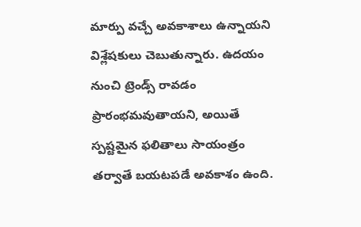మార్పు వచ్చే అవకాశాలు ఉన్నాయని విశ్లేషకులు చెబుతున్నారు. ఉదయం నుంచి ట్రెండ్స్ రావడం ప్రారంభమవుతాయని, అయితే స్పష్టమైన ఫలితాలు సాయంత్రం తర్వాతే బయటపడే అవకాశం ఉంది.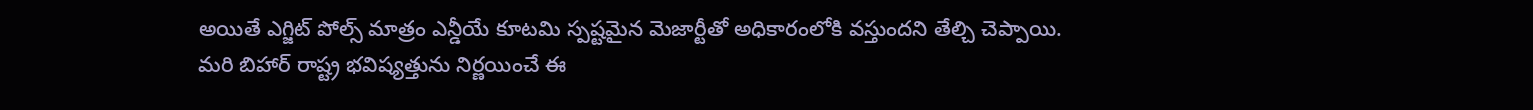అయితే ఎగ్జిట్ పోల్స్ మాత్రం ఎన్డీయే కూటమి స్పష్టమైన మెజార్టీతో అధికారంలోకి వస్తుందని తేల్చి చెప్పాయి. మరి బిహార్ రాష్ట్ర భవిష్యత్తును నిర్ణయించే ఈ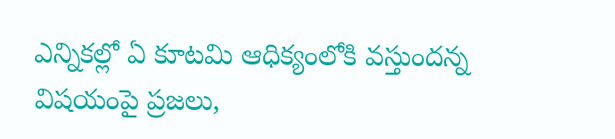ఎన్నికల్లో ఏ కూటమి ఆధిక్యంలోకి వస్తుందన్న విషయంపై ప్రజలు,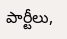పార్టీలు,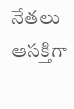నేతలు ఆసక్తిగా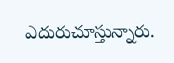ఎదురుచూస్తున్నారు.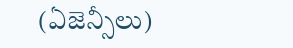(ఏజెన్సీలు)